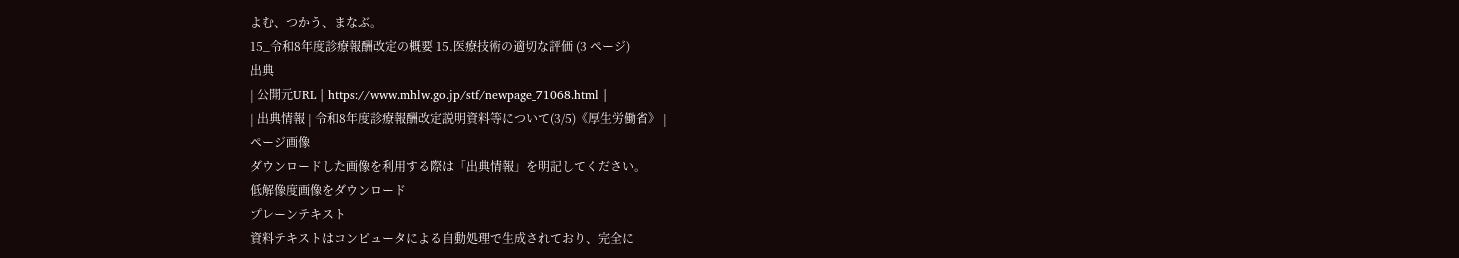よむ、つかう、まなぶ。
15_令和8年度診療報酬改定の概要 15.医療技術の適切な評価 (3 ページ)
出典
| 公開元URL | https://www.mhlw.go.jp/stf/newpage_71068.html |
| 出典情報 | 令和8年度診療報酬改定説明資料等について(3/5)《厚生労働省》 |
ページ画像
ダウンロードした画像を利用する際は「出典情報」を明記してください。
低解像度画像をダウンロード
プレーンテキスト
資料テキストはコンピュータによる自動処理で生成されており、完全に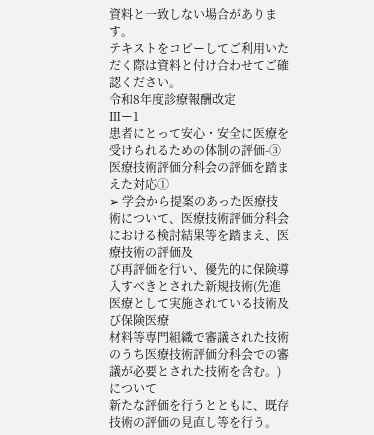資料と一致しない場合があります。
テキストをコピーしてご利用いただく際は資料と付け合わせてご確認ください。
令和8年度診療報酬改定
Ⅲー1
患者にとって安心・安全に医療を受けられるための体制の評価-③
医療技術評価分科会の評価を踏まえた対応①
➢ 学会から提案のあった医療技術について、医療技術評価分科会における検討結果等を踏まえ、医療技術の評価及
び再評価を行い、優先的に保険導入すべきとされた新規技術(先進医療として実施されている技術及び保険医療
材料等専門組織で審議された技術のうち医療技術評価分科会での審議が必要とされた技術を含む。)について
新たな評価を行うとともに、既存技術の評価の見直し等を行う。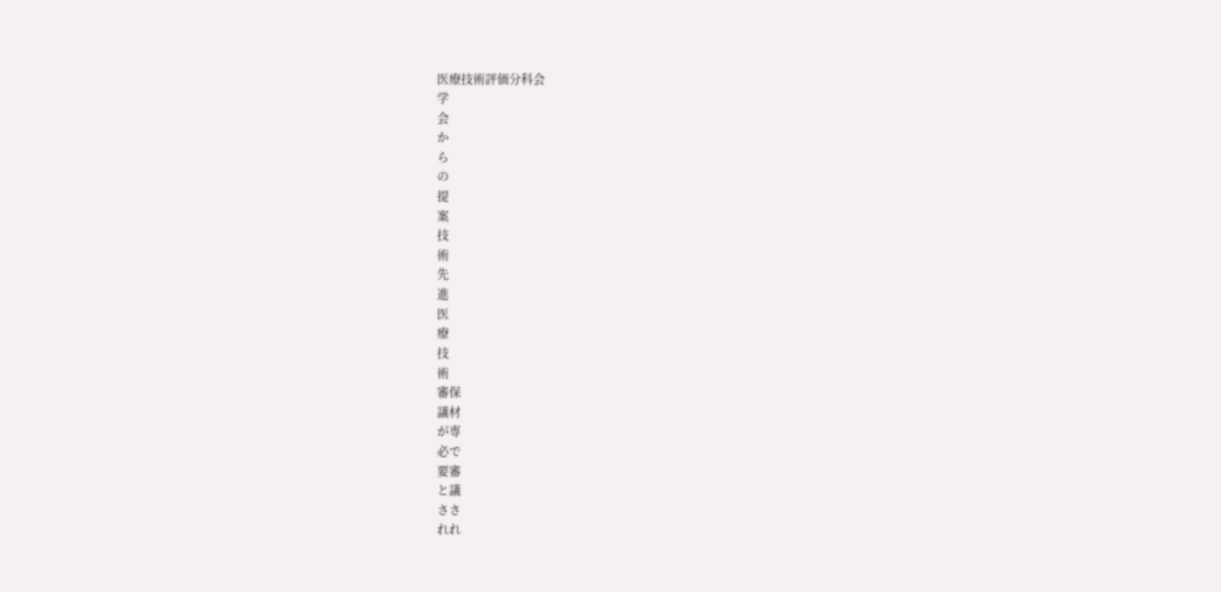医療技術評価分科会
学
会
か
ら
の
提
案
技
術
先
進
医
療
技
術
審保
議材
が専
必で
要審
と議
ささ
れれ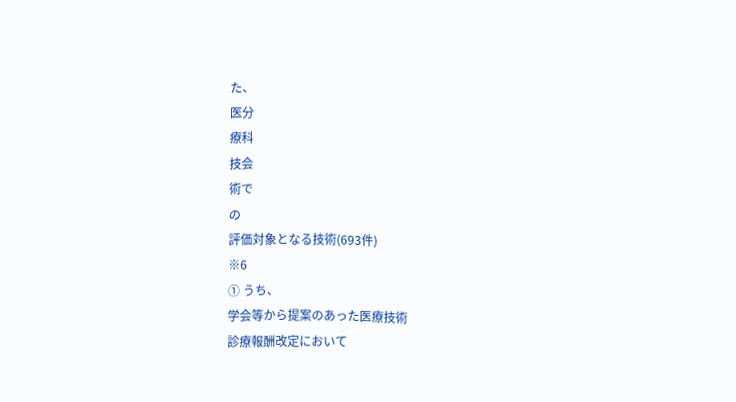た、
医分
療科
技会
術で
の
評価対象となる技術(693件)
※6
① うち、
学会等から提案のあった医療技術
診療報酬改定において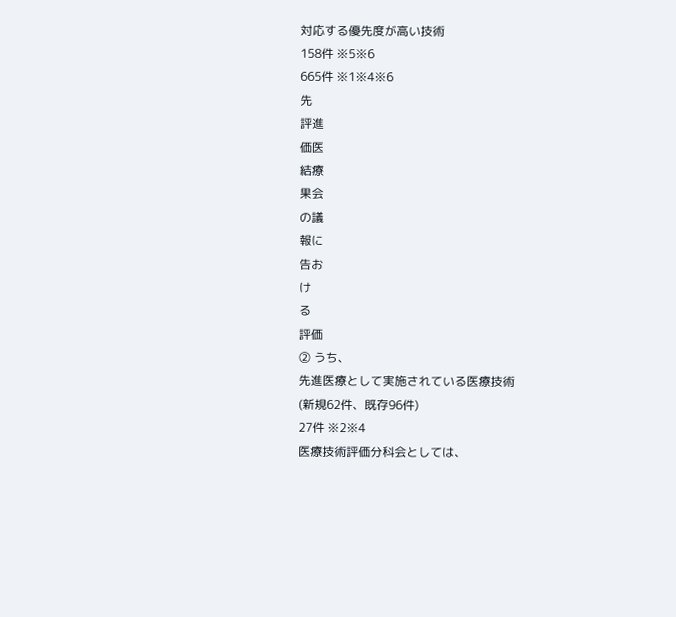対応する優先度が高い技術
158件 ※5※6
665件 ※1※4※6
先
評進
価医
結療
果会
の議
報に
告お
け
る
評価
② うち、
先進医療として実施されている医療技術
(新規62件、既存96件)
27件 ※2※4
医療技術評価分科会としては、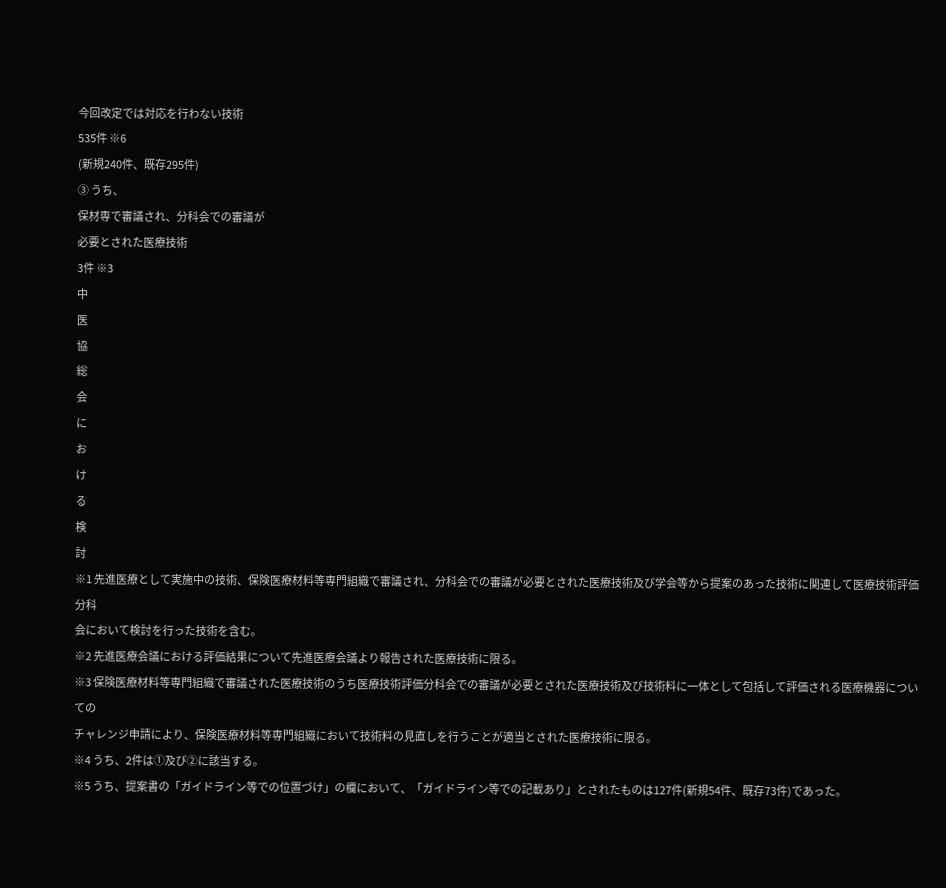今回改定では対応を行わない技術
535件 ※6
(新規240件、既存295件)
③ うち、
保材専で審議され、分科会での審議が
必要とされた医療技術
3件 ※3
中
医
協
総
会
に
お
け
る
検
討
※1 先進医療として実施中の技術、保険医療材料等専門組織で審議され、分科会での審議が必要とされた医療技術及び学会等から提案のあった技術に関連して医療技術評価分科
会において検討を行った技術を含む。
※2 先進医療会議における評価結果について先進医療会議より報告された医療技術に限る。
※3 保険医療材料等専門組織で審議された医療技術のうち医療技術評価分科会での審議が必要とされた医療技術及び技術料に一体として包括して評価される医療機器についての
チャレンジ申請により、保険医療材料等専門組織において技術料の見直しを行うことが適当とされた医療技術に限る。
※4 うち、2件は①及び②に該当する。
※5 うち、提案書の「ガイドライン等での位置づけ」の欄において、「ガイドライン等での記載あり」とされたものは127件(新規54件、既存73件)であった。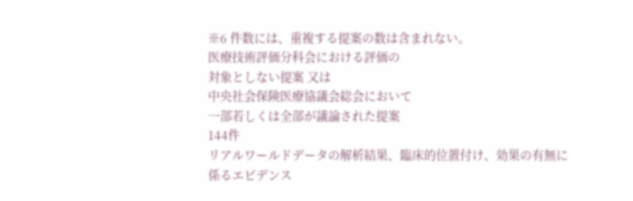※6 件数には、重複する提案の数は含まれない。
医療技術評価分科会における評価の
対象としない提案 又は
中央社会保険医療協議会総会において
一部若しくは全部が議論された提案
144件
リアルワールドデータの解析結果、臨床的位置付け、効果の有無に
係るエビデンス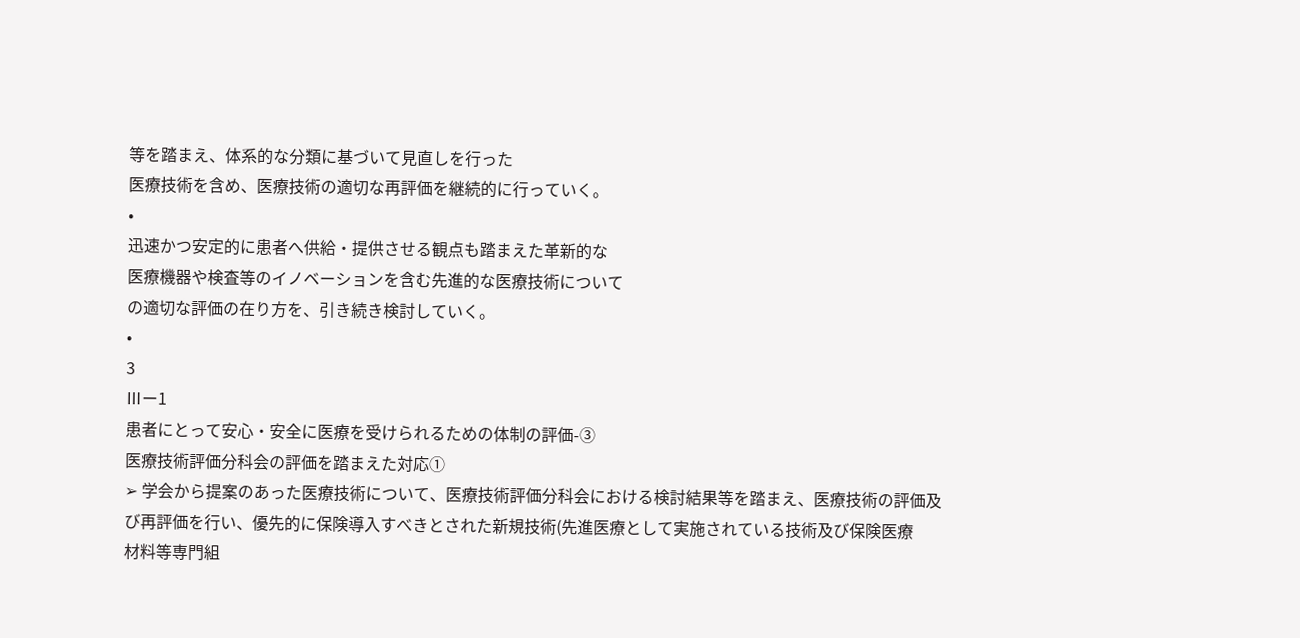等を踏まえ、体系的な分類に基づいて見直しを行った
医療技術を含め、医療技術の適切な再評価を継続的に行っていく。
•
迅速かつ安定的に患者へ供給・提供させる観点も踏まえた革新的な
医療機器や検査等のイノベーションを含む先進的な医療技術について
の適切な評価の在り方を、引き続き検討していく。
•
3
Ⅲー1
患者にとって安心・安全に医療を受けられるための体制の評価-③
医療技術評価分科会の評価を踏まえた対応①
➢ 学会から提案のあった医療技術について、医療技術評価分科会における検討結果等を踏まえ、医療技術の評価及
び再評価を行い、優先的に保険導入すべきとされた新規技術(先進医療として実施されている技術及び保険医療
材料等専門組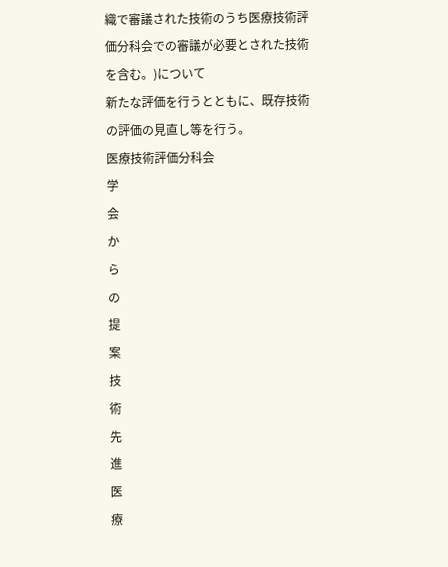織で審議された技術のうち医療技術評価分科会での審議が必要とされた技術を含む。)について
新たな評価を行うとともに、既存技術の評価の見直し等を行う。
医療技術評価分科会
学
会
か
ら
の
提
案
技
術
先
進
医
療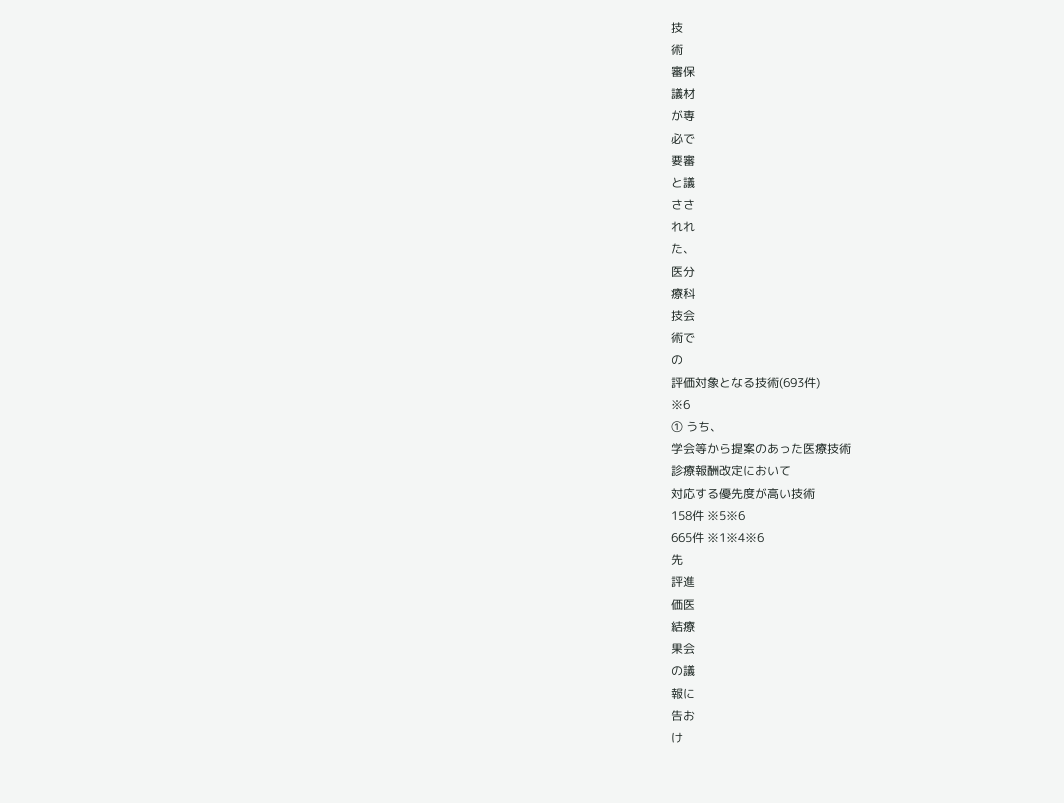技
術
審保
議材
が専
必で
要審
と議
ささ
れれ
た、
医分
療科
技会
術で
の
評価対象となる技術(693件)
※6
① うち、
学会等から提案のあった医療技術
診療報酬改定において
対応する優先度が高い技術
158件 ※5※6
665件 ※1※4※6
先
評進
価医
結療
果会
の議
報に
告お
け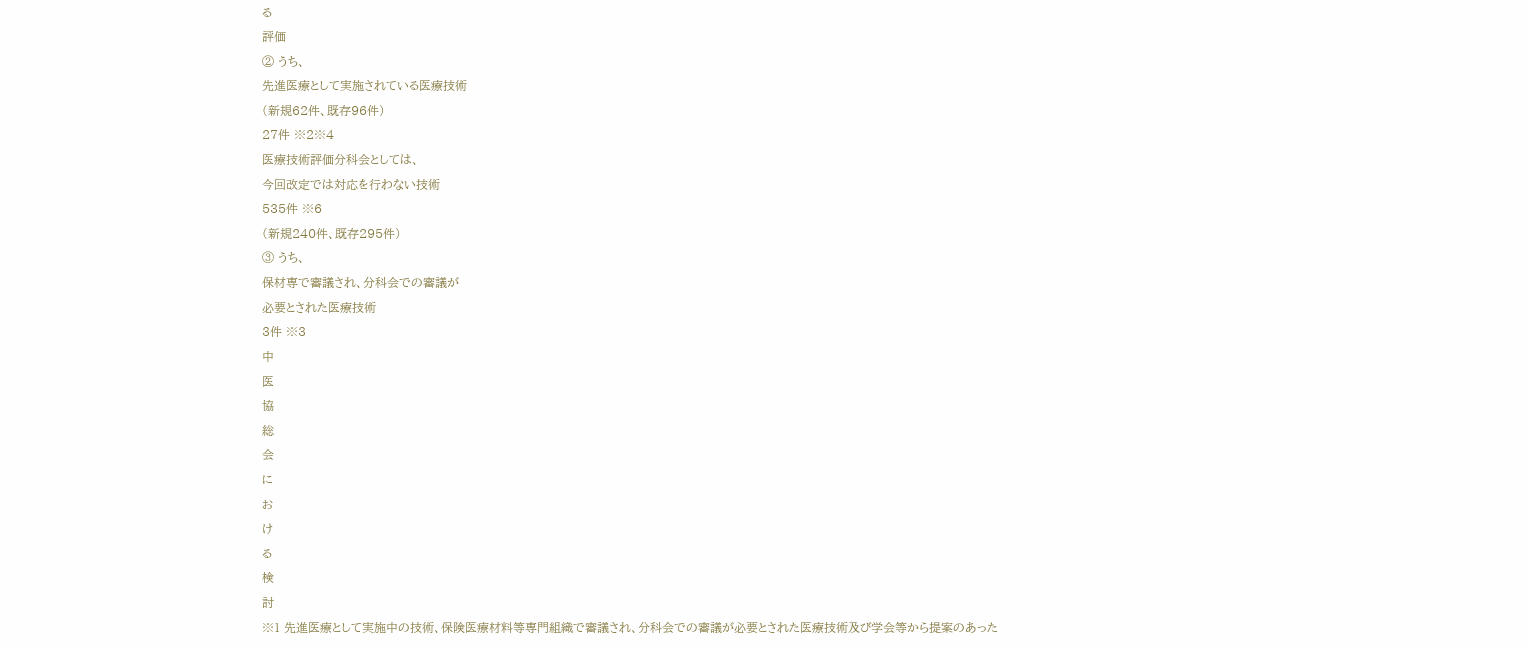る
評価
② うち、
先進医療として実施されている医療技術
(新規62件、既存96件)
27件 ※2※4
医療技術評価分科会としては、
今回改定では対応を行わない技術
535件 ※6
(新規240件、既存295件)
③ うち、
保材専で審議され、分科会での審議が
必要とされた医療技術
3件 ※3
中
医
協
総
会
に
お
け
る
検
討
※1 先進医療として実施中の技術、保険医療材料等専門組織で審議され、分科会での審議が必要とされた医療技術及び学会等から提案のあった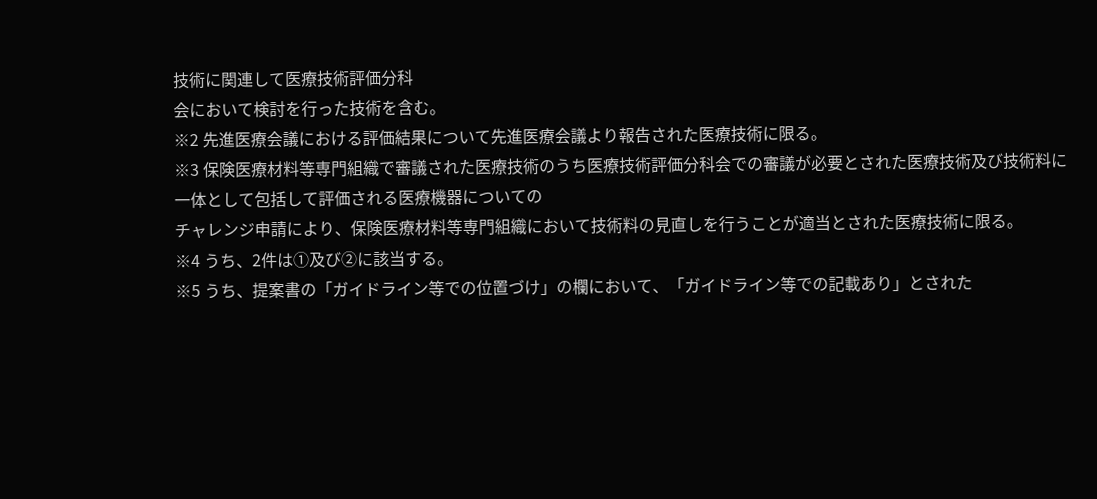技術に関連して医療技術評価分科
会において検討を行った技術を含む。
※2 先進医療会議における評価結果について先進医療会議より報告された医療技術に限る。
※3 保険医療材料等専門組織で審議された医療技術のうち医療技術評価分科会での審議が必要とされた医療技術及び技術料に一体として包括して評価される医療機器についての
チャレンジ申請により、保険医療材料等専門組織において技術料の見直しを行うことが適当とされた医療技術に限る。
※4 うち、2件は①及び②に該当する。
※5 うち、提案書の「ガイドライン等での位置づけ」の欄において、「ガイドライン等での記載あり」とされた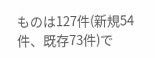ものは127件(新規54件、既存73件)で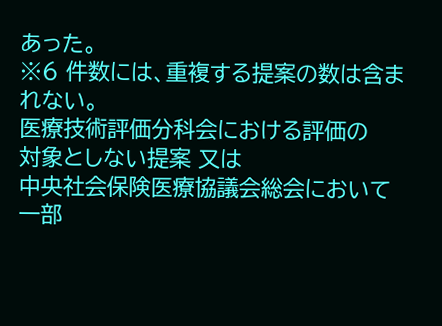あった。
※6 件数には、重複する提案の数は含まれない。
医療技術評価分科会における評価の
対象としない提案 又は
中央社会保険医療協議会総会において
一部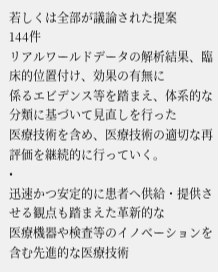若しくは全部が議論された提案
144件
リアルワールドデータの解析結果、臨床的位置付け、効果の有無に
係るエビデンス等を踏まえ、体系的な分類に基づいて見直しを行った
医療技術を含め、医療技術の適切な再評価を継続的に行っていく。
•
迅速かつ安定的に患者へ供給・提供させる観点も踏まえた革新的な
医療機器や検査等のイノベーションを含む先進的な医療技術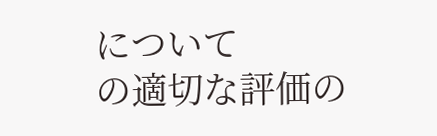について
の適切な評価の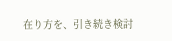在り方を、引き続き検討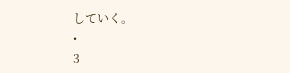していく。
•
3